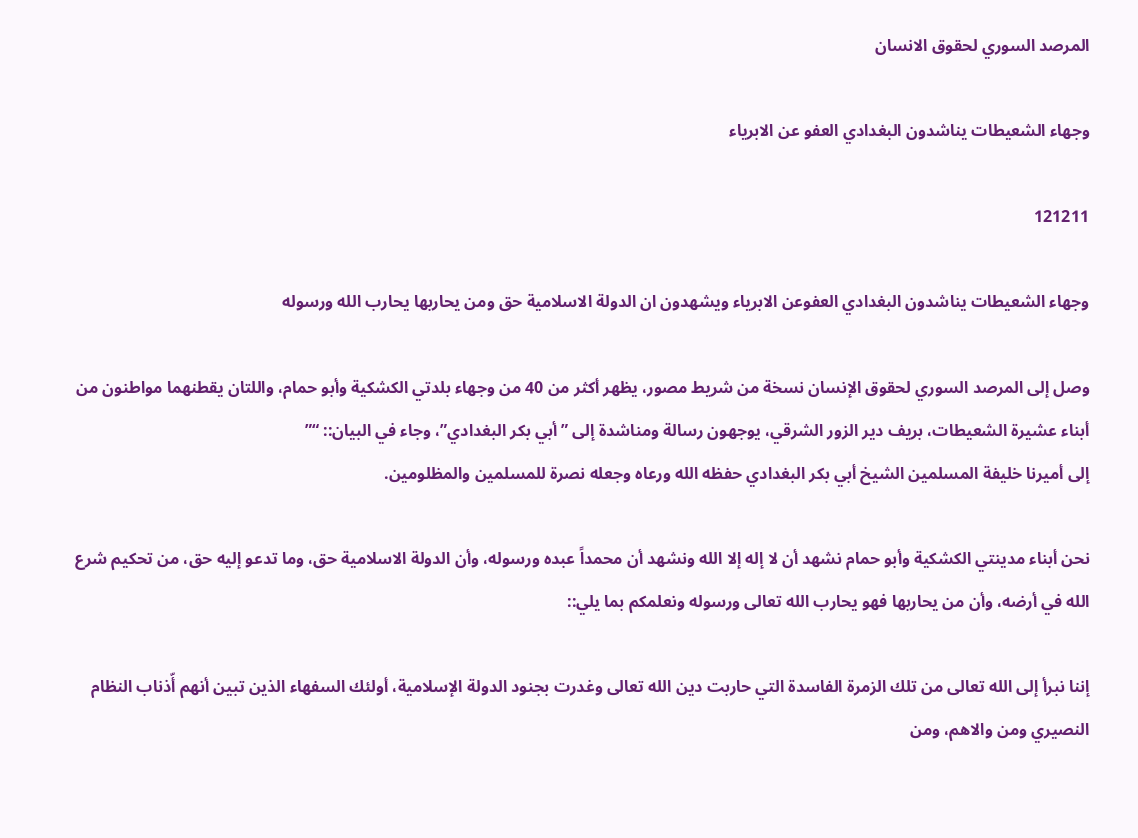المرصد السوري لحقوق الانسان

وجهاء الشعيطات يناشدون البغدادي العفو عن الابرياء

121211

وجهاء الشعيطات يناشدون البغدادي العفوعن الابرياء ويشهدون ان الدولة الاسلامية حق ومن يحاربها يحارب الله ورسوله

وصل إلى المرصد السوري لحقوق الإنسان نسخة من شريط مصور، يظهر أكثر من 40 من وجهاء بلدتي الكشكية وأبو حمام، واللتان يقطنهما مواطنون من أبناء عشيرة الشعيطات، بريف دير الزور الشرقي، يوجهون رسالة ومناشدة إلى ” أبي بكر البغدادي”، وجاء في البيان:: “”
إلى أميرنا خليفة المسلمين الشيخ أبي بكر البغدادي حفظه الله ورعاه وجعله نصرة للمسلمين والمظلومين.

نحن أبناء مدينتي الكشكية وأبو حمام نشهد أن لا إله إلا الله ونشهد أن محمداً عبده ورسوله، وأن الدولة الاسلامية حق، وما تدعو إليه حق، من تحكيم شرع الله في أرضه، وأن من يحاربها فهو يحارب الله تعالى ورسوله ونعلمكم بما يلي::

إننا نبرأ إلى الله تعالى من تلك الزمرة الفاسدة التي حاربت دين الله تعالى وغدرت بجنود الدولة الإسلامية، أولئك السفهاء الذين تبين أنهم أّذناب النظام النصيري ومن والاهم، ومن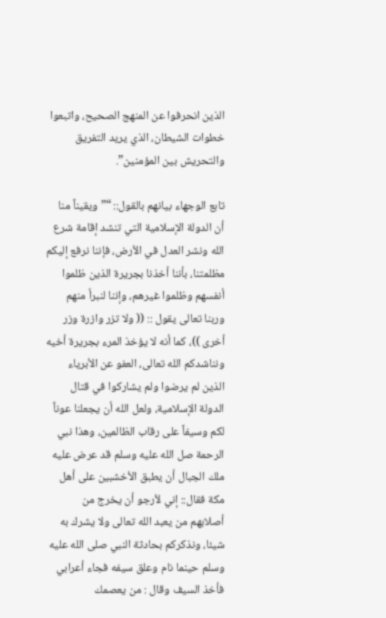الذين انحرفوا عن المنهج الصحيح، واتبعوا خطوات الشيطان، الذي يريد التفريق والتحريش بين المؤمنين”.

تابع الوجهاء بيانهم بالقول:: “” ويقيناً منا أن الدولة الإسلامية التي تنشد إقامة شرع الله ونشر العدل في الأرض، فإننا نرفع إليكم مظلمتنا، بأننا أخذنا بجريرة الذين ظلموا أنفسهم وظلموا غيرهم، وإننا لنبرأ منهم وربنا تعالى يقول :: (( ولا تزر وازرة وزر أخرى ))، كما أنه لا يؤخذ المرء بجريرة أخيه ونناشدكم الله تعالى، العفو عن الأبرياء الذين لم يرضوا ولم يشاركوا في قتال الدولة الإسلامية، ولعل الله أن يجعلنا عوناً لكم وسيفاً على رقاب الظالمين، وهذا نبي الرحمة صل الله عليه وسلم قد عرض عليه ملك الجبال أن يطبق الأخشبين على أهل مكة فقال:: إني لأرجو أن يخرج من أصلابهم من يعبد الله تعالى ولا يشرك به شيئا، ونذكركم بحادثة النبي صلى الله عليه وسلم حينما نام وعلق سيفه فجاء أعرابي فأخذ السيف وقال : من يعصمك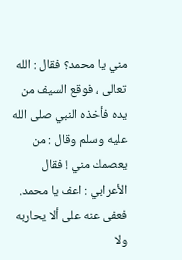مني يا محمد؟ فقال : الله تعالى ، فوقع السيف من يده فأخذه النبي صلى الله عليه وسلم وقال : من يعصمك مني ! فقال الأعرابي : اعف يا محمد. فعفى عنه على ألا يحاربه ولا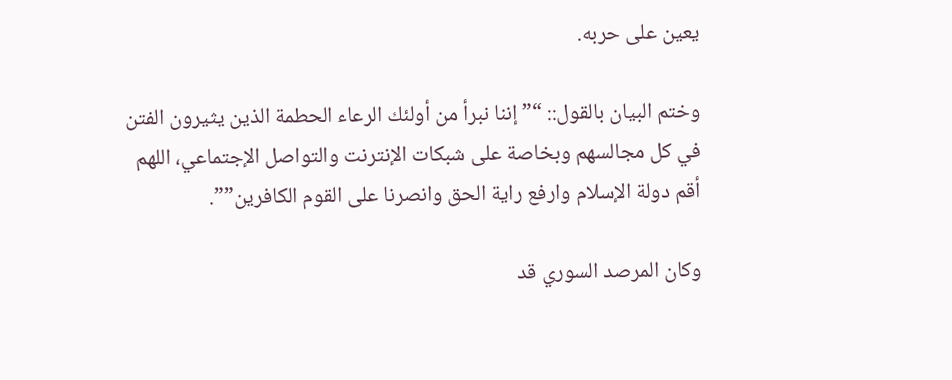يعين على حربه.

وختم البيان بالقول:: “” إننا نبرأ من أولئك الرعاء الحطمة الذين يثيرون الفتن في كل مجالسهم وبخاصة على شبكات الإنترنت والتواصل الإجتماعي، اللهم أقم دولة الإسلام وارفع راية الحق وانصرنا على القوم الكافرين””.

وكان المرصد السوري قد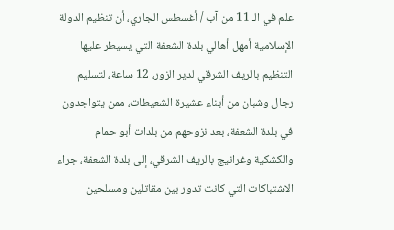علم في الـ 11 من آب / أغسطس الجاري، أن تنظيم الدولة الإسلامية أمهل أهالي بلدة الشعفة التي يسيطر عليها التنظيم بالريف الشرقي لدير الزور، 12 ساعة، لتسليم رجال وشبان من أبناء عشيرة الشعيطات، ممن يتواجدون في بلدة الشعفة، بعد نزوحهم من بلدات أبو حمام والكشكية وغرانيج بالريف الشرقي، إلى بلدة الشعفة، جراء الاشتباكات التي كانت تدور بين مقاتلين ومسلحين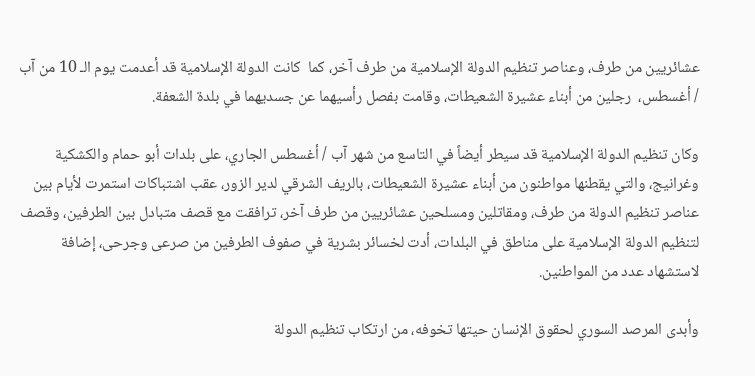عشائريين من طرف، وعناصر تنظيم الدولة الإسلامية من طرف آخر، كما  كانت الدولة الإسلامية قد أعدمت يوم الـ 10 من آب / أغسطس،  رجلين من أبناء عشيرة الشعيطات، وقامت بفصل رأسيهما عن جسديهما في بلدة الشعفة.

وكان تنظيم الدولة الإسلامية قد سيطر أيضاً في التاسع من شهر آب / أغسطس الجاري، على بلدات أبو حمام والكشكية وغرانيج، والتي يقطنها مواطنون من أبناء عشيرة الشعيطات، بالريف الشرقي لدير الزور، عقب اشتباكات استمرت لأيام بين عناصر تنظيم الدولة من طرف، ومقاتلين ومسلحين عشائريين من طرف آخر، ترافقت مع قصف متبادل بين الطرفين، وقصف لتنظيم الدولة الإسلامية على مناطق في البلدات، أدت لخسائر بشرية في صفوف الطرفين من صرعى وجرحى، إضافة لاستشهاد عدد من المواطنين.

وأبدى المرصد السوري لحقوق الإنسان حيتها تخوفه، من ارتكاب تنظيم الدولة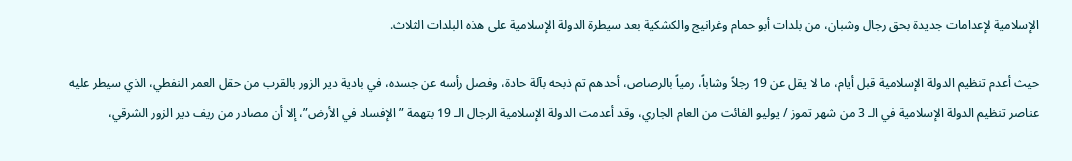الإسلامية لإعدامات جديدة بحق رجال وشبان، من بلدات أبو حمام وغرانيج والكشكية بعد سيطرة الدولة الإسلامية على هذه البلدات الثلاث.

حيث أعدم تنظيم الدولة الإسلامية قبل أيام، ما لا يقل عن 19 رجلاً وشاباً، رمياً بالرصاص، أحدهم تم ذبحه بآلة حادة، وفصل رأسه عن جسده، في بادية دير الزور بالقرب من حقل العمر النفطي، الذي سيطر عليه عناصر تنظيم الدولة الإسلامية في الـ 3 من شهر تموز / يوليو الفائت من العام الجاري، وقد أعدمت الدولة الإسلامية الرجال الـ 19 بتهمة ” الإفساد في الأرض”، إلا أن مصادر من ريف دير الزور الشرقي،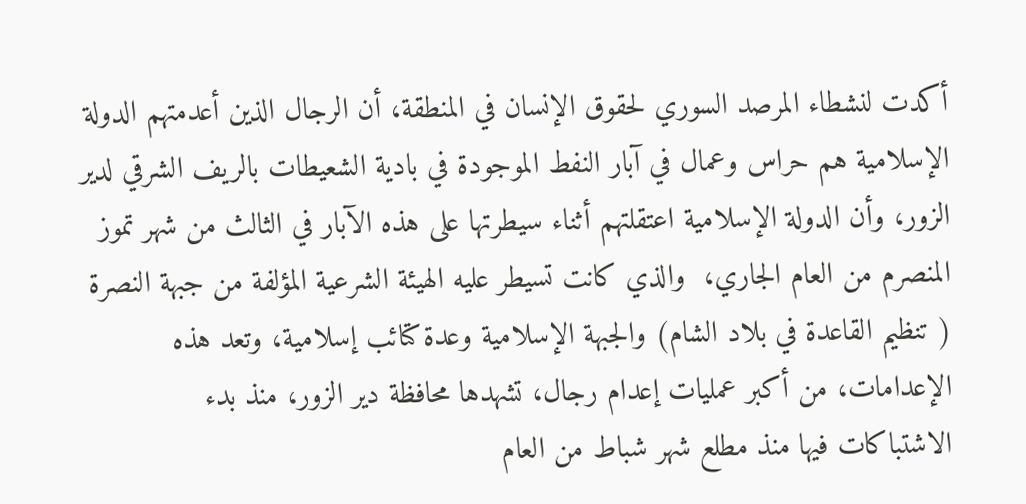أكدت لنشطاء المرصد السوري لحقوق الإنسان في المنطقة، أن الرجال الذين أعدمتهم الدولة الإسلامية هم حراس وعمال في آبار النفط الموجودة في بادية الشعيطات بالريف الشرقي لدير الزور، وأن الدولة الإسلامية اعتقلتهم أثناء سيطرتها على هذه الآبار في الثالث من شهر تموز المنصرم من العام الجاري،  والذي كانت تسيطر عليه الهيئة الشرعية المؤلفة من جبهة النصرة ( تنظيم القاعدة في بلاد الشام) والجبهة الإسلامية وعدة كتائب إسلامية، وتعد هذه الإعدامات، من أكبر عمليات إعدام رجال، تشهدها محافظة دير الزور، منذ بدء الاشتباكات فيها منذ مطلع شهر شباط من العام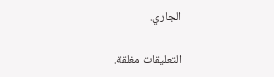الجاري.

التعليقات مغلقة.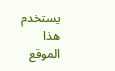يستخدم هذا الموقع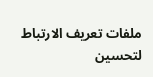ملفات تعريف الارتباط لتحسين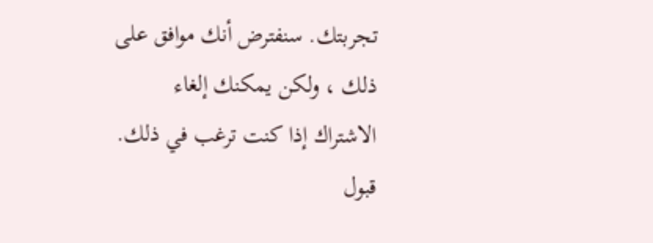تجربتك. سنفترض أنك موافق على ذلك ، ولكن يمكنك إلغاء الاشتراك إذا كنت ترغب في ذلك. قبول